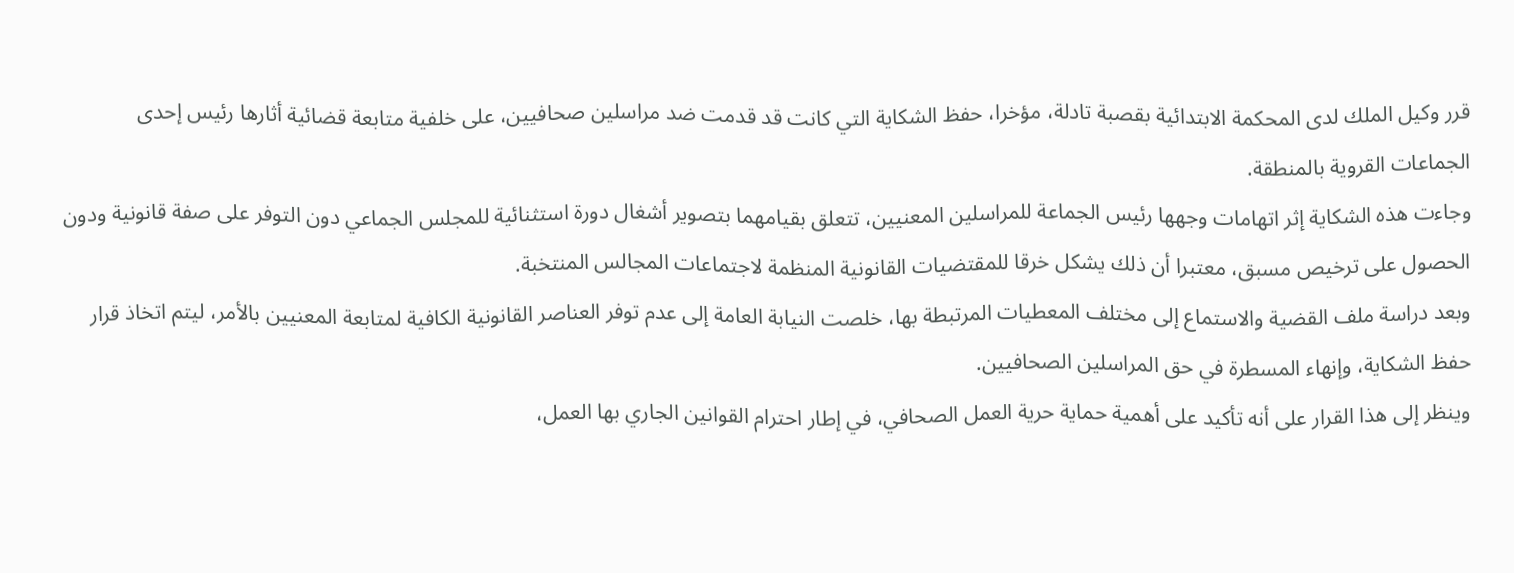قرر وكيل الملك لدى المحكمة الابتدائية بقصبة تادلة، مؤخرا، حفظ الشكاية التي كانت قد قدمت ضد مراسلين صحافيين، على خلفية متابعة قضائية أثارها رئيس إحدى الجماعات القروية بالمنطقة.
وجاءت هذه الشكاية إثر اتهامات وجهها رئيس الجماعة للمراسلين المعنيين، تتعلق بقيامهما بتصوير أشغال دورة استثنائية للمجلس الجماعي دون التوفر على صفة قانونية ودون الحصول على ترخيص مسبق، معتبرا أن ذلك يشكل خرقا للمقتضيات القانونية المنظمة لاجتماعات المجالس المنتخبة.
وبعد دراسة ملف القضية والاستماع إلى مختلف المعطيات المرتبطة بها، خلصت النيابة العامة إلى عدم توفر العناصر القانونية الكافية لمتابعة المعنيين بالأمر، ليتم اتخاذ قرار حفظ الشكاية، وإنهاء المسطرة في حق المراسلين الصحافيين.
وينظر إلى هذا القرار على أنه تأكيد على أهمية حماية حرية العمل الصحافي، في إطار احترام القوانين الجاري بها العمل،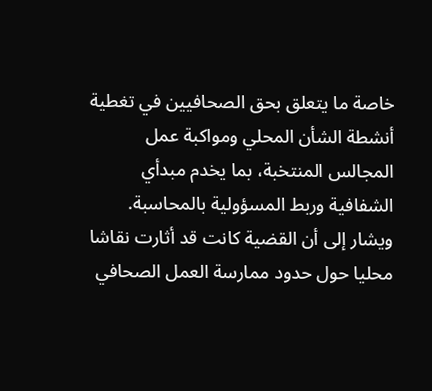خاصة ما يتعلق بحق الصحافيين في تغطية أنشطة الشأن المحلي ومواكبة عمل المجالس المنتخبة، بما يخدم مبدأي الشفافية وربط المسؤولية بالمحاسبة.
ويشار إلى أن القضية كانت قد أثارت نقاشا محليا حول حدود ممارسة العمل الصحافي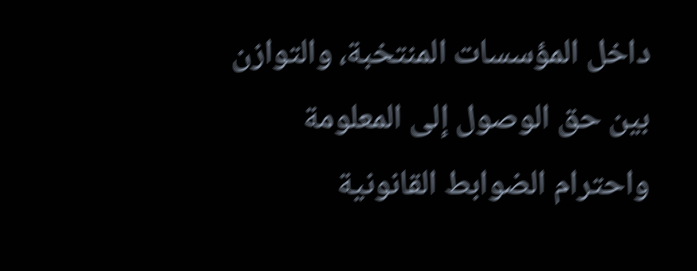داخل المؤسسات المنتخبة، والتوازن بين حق الوصول إلى المعلومة واحترام الضوابط القانونية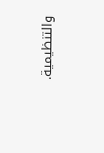والتنظيمية.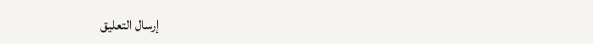إرسال التعليق